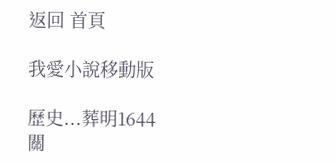返回 首頁

我愛小說移動版

歷史...葬明1644
關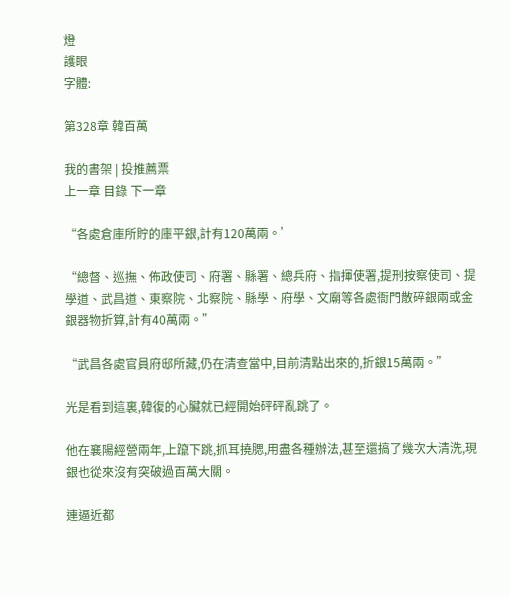燈
護眼
字體:

第328章 韓百萬

我的書架 | 投推薦票
上一章 目錄 下一章

“各處倉庫所貯的庫平銀,計有120萬兩。’

“總督、巡撫、佈政使司、府署、縣署、總兵府、指揮使署,提刑按察使司、提學道、武昌道、東察院、北察院、縣學、府學、文廟等各處衙門散碎銀兩或金銀器物折算,計有40萬兩。”

“武昌各處官員府邸所藏,仍在清查當中,目前清點出來的,折銀15萬兩。”

光是看到這裏,韓復的心臟就已經開始砰砰亂跳了。

他在襄陽經營兩年,上躥下跳,抓耳撓腮,用盡各種辦法,甚至還搞了幾次大清洗,現銀也從來沒有突破過百萬大關。

連逼近都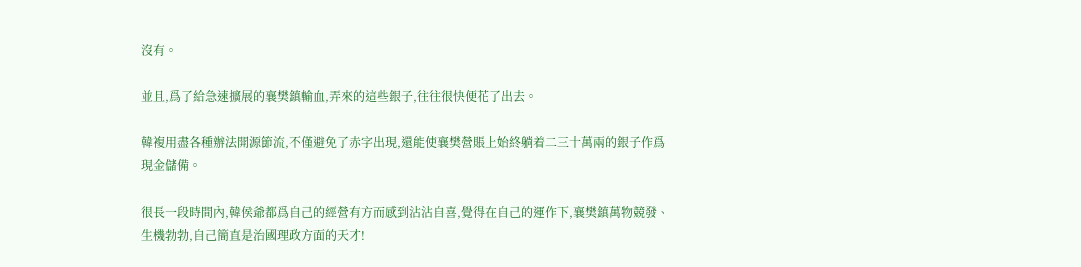沒有。

並且,爲了給急速擴展的襄樊鎮輸血,弄來的這些銀子,往往很快便花了出去。

韓複用盡各種辦法開源節流,不僅避免了赤字出現,還能使襄樊營賬上始終躺着二三十萬兩的銀子作爲現金儲備。

很長一段時間內,韓侯爺都爲自己的經營有方而感到沾沾自喜,覺得在自己的運作下,襄樊鎮萬物競發、生機勃勃,自己簡直是治國理政方面的天才!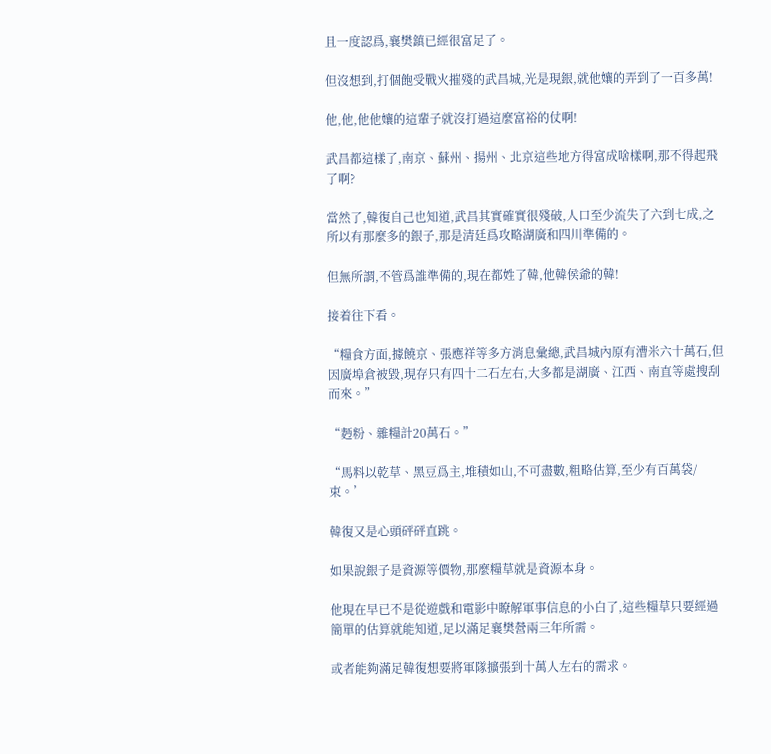且一度認爲,襄樊鎮已經很富足了。

但沒想到,打個飽受戰火摧殘的武昌城,光是現銀,就他孃的弄到了一百多萬!

他,他,他他孃的這輩子就沒打過這麼富裕的仗啊!

武昌都這樣了,南京、蘇州、揚州、北京這些地方得富成啥樣啊,那不得起飛了啊?

當然了,韓復自己也知道,武昌其實確實很殘破,人口至少流失了六到七成,之所以有那麼多的銀子,那是清廷爲攻略湖廣和四川準備的。

但無所謂,不管爲誰準備的,現在都姓了韓,他韓侯爺的韓!

接着往下看。

“糧食方面,據饒京、張應祥等多方消息彙總,武昌城內原有漕米六十萬石,但因廣埠倉被毀,現存只有四十二石左右,大多都是湖廣、江西、南直等處搜刮而來。”

“麪粉、雜糧計20萬石。”

“馬料以乾草、黑豆爲主,堆積如山,不可盡數,粗略估算,至少有百萬袋/束。’

韓復又是心頭砰砰直跳。

如果說銀子是資源等價物,那麼糧草就是資源本身。

他現在早已不是從遊戲和電影中瞭解軍事信息的小白了,這些糧草只要經過簡單的估算就能知道,足以滿足襄樊營兩三年所需。

或者能夠滿足韓復想要將軍隊擴張到十萬人左右的需求。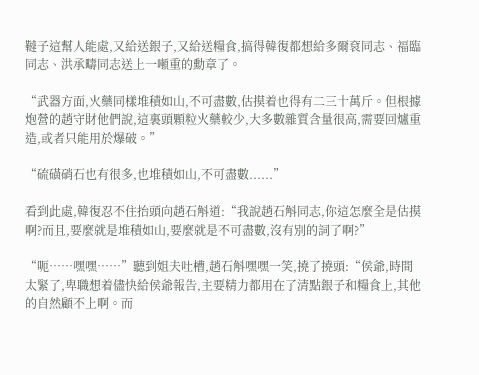韃子這幫人能處,又給送銀子,又給送糧食,搞得韓復都想給多爾袞同志、福臨同志、洪承疇同志送上一噸重的勳章了。

“武器方面,火藥同樣堆積如山,不可盡數,估摸着也得有二三十萬斤。但根據炮營的趙守財他們說,這裏頭顆粒火藥較少,大多數雜質含量很高,需要回爐重造,或者只能用於爆破。”

“硫磺硝石也有很多,也堆積如山,不可盡數......”

看到此處,韓復忍不住抬頭向趙石斛道:“我說趙石斛同志,你這怎麼全是估摸啊?而且,要麼就是堆積如山,要麼就是不可盡數,沒有別的詞了啊?”

“呃……嘿嘿……”聽到姐夫吐槽,趙石斛嘿嘿一笑,撓了撓頭:“侯爺,時間太緊了,卑職想着儘快給侯爺報告,主要精力都用在了清點銀子和糧食上,其他的自然顧不上啊。而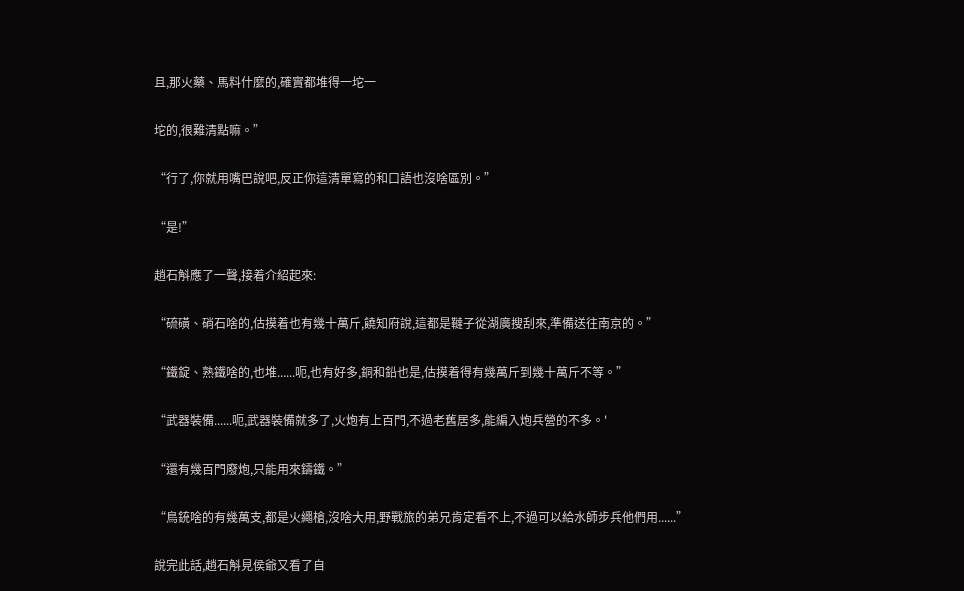且,那火藥、馬料什麼的,確實都堆得一坨一

坨的,很難清點嘛。”

“行了,你就用嘴巴說吧,反正你這清單寫的和口語也沒啥區別。”

“是!”

趙石斛應了一聲,接着介紹起來:

“硫磺、硝石啥的,估摸着也有幾十萬斤,饒知府說,這都是韃子從湖廣搜刮來,準備送往南京的。”

“鐵錠、熟鐵啥的,也堆......呃,也有好多,銅和鉛也是,估摸着得有幾萬斤到幾十萬斤不等。”

“武器裝備......呃,武器裝備就多了,火炮有上百門,不過老舊居多,能編入炮兵營的不多。'

“還有幾百門廢炮,只能用來鑄鐵。”

“鳥銃啥的有幾萬支,都是火繩槍,沒啥大用,野戰旅的弟兄肯定看不上,不過可以給水師步兵他們用......”

說完此話,趙石斛見侯爺又看了自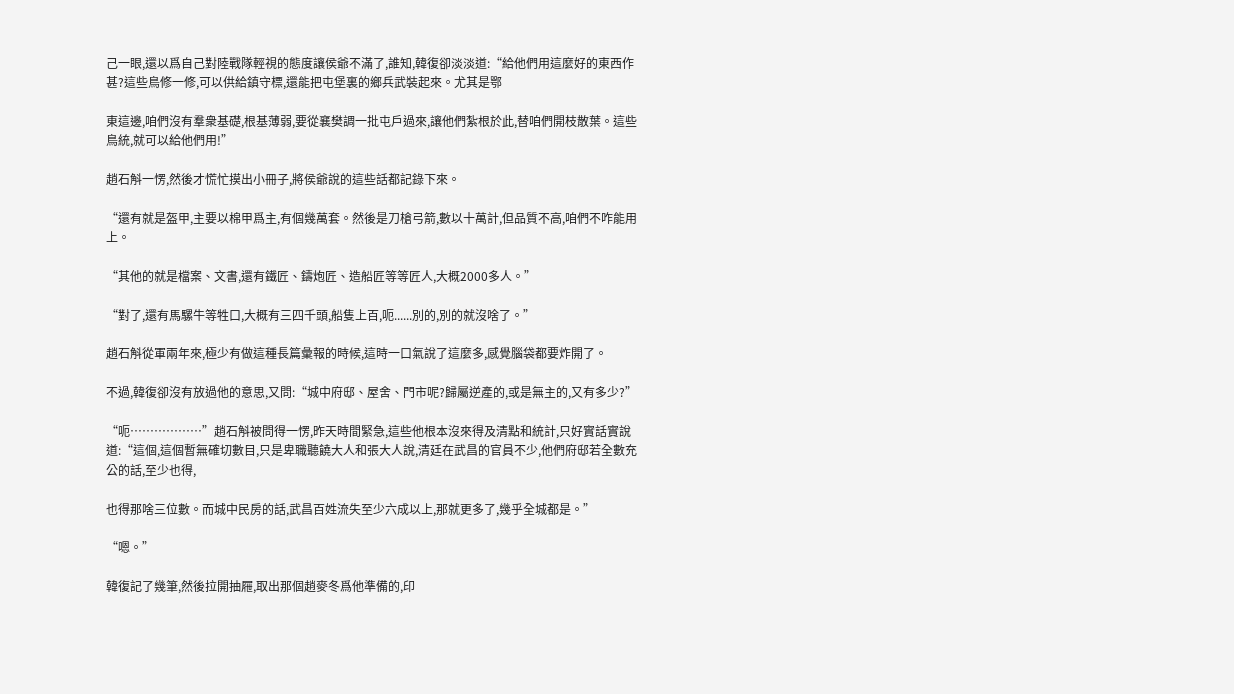己一眼,還以爲自己對陸戰隊輕視的態度讓侯爺不滿了,誰知,韓復卻淡淡道:“給他們用這麼好的東西作甚?這些鳥修一修,可以供給鎮守標,還能把屯堡裏的鄉兵武裝起來。尤其是鄂

東這邊,咱們沒有羣衆基礎,根基薄弱,要從襄樊調一批屯戶過來,讓他們紮根於此,替咱們開枝散葉。這些鳥統,就可以給他們用!”

趙石斛一愣,然後才慌忙摸出小冊子,將侯爺說的這些話都記錄下來。

“還有就是盔甲,主要以棉甲爲主,有個幾萬套。然後是刀槍弓箭,數以十萬計,但品質不高,咱們不咋能用上。

“其他的就是檔案、文書,還有鐵匠、鑄炮匠、造船匠等等匠人,大概2000多人。”

“對了,還有馬騾牛等牲口,大概有三四千頭,船隻上百,呃......別的,別的就沒啥了。”

趙石斛從軍兩年來,極少有做這種長篇彙報的時候,這時一口氣說了這麼多,感覺腦袋都要炸開了。

不過,韓復卻沒有放過他的意思,又問:“城中府邸、屋舍、門市呢?歸屬逆產的,或是無主的,又有多少?”

“呃………………”趙石斛被問得一愣,昨天時間緊急,這些他根本沒來得及清點和統計,只好實話實說道:“這個,這個暫無確切數目,只是卑職聽饒大人和張大人說,清廷在武昌的官員不少,他們府邸若全數充公的話,至少也得,

也得那啥三位數。而城中民房的話,武昌百姓流失至少六成以上,那就更多了,幾乎全城都是。”

“嗯。”

韓復記了幾筆,然後拉開抽屜,取出那個趙麥冬爲他準備的,印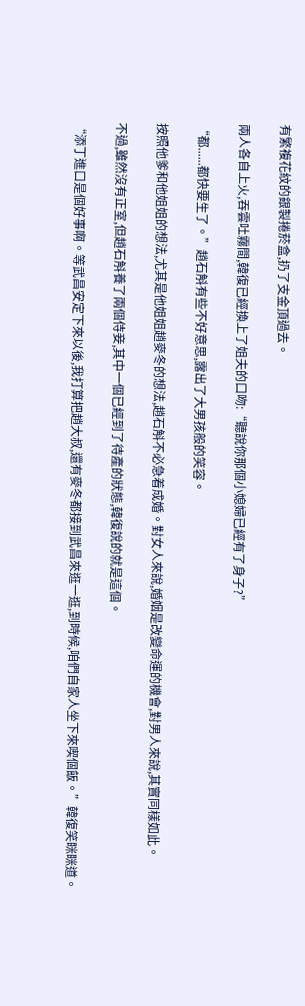有繁複花紋的銀製捲菸盒,扔了支金頂過去。

兩人各自上火,吞雲吐霧間,韓復已經換上了姐夫的口吻:“聽說你那個小媳婦已經有了身子?”

“都......都快要生了。”趙石斛有些不好意思,露出了大男孩般的笑容。

按照他爹和他姐姐的想法,尤其是他姐姐趙麥冬的想法,趙石斛不必急着成婚。對女人來說,婚姻是改變命運的機會,對男人來說,其實同樣如此。

不過,雖然沒有正室,但趙石斛養了兩個侍妾,其中一個已經到了待產的狀態,韓復說的就是這個。

“添丁進口是個好事啊。等武昌安定下來以後,我打算把趙大叔,還有麥冬都接到武昌來逛一逛,到時候,咱們自家人坐下來喫個飯。”韓復笑眯眯道。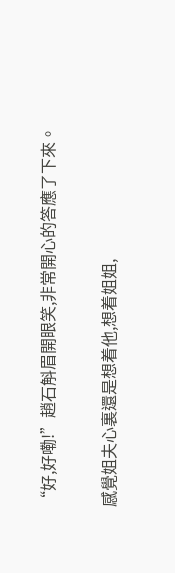“好,好嘞!”趙石斛眉開眼笑,非常開心的答應了下來。

感覺姐夫心裏還是想着他,想着姐姐,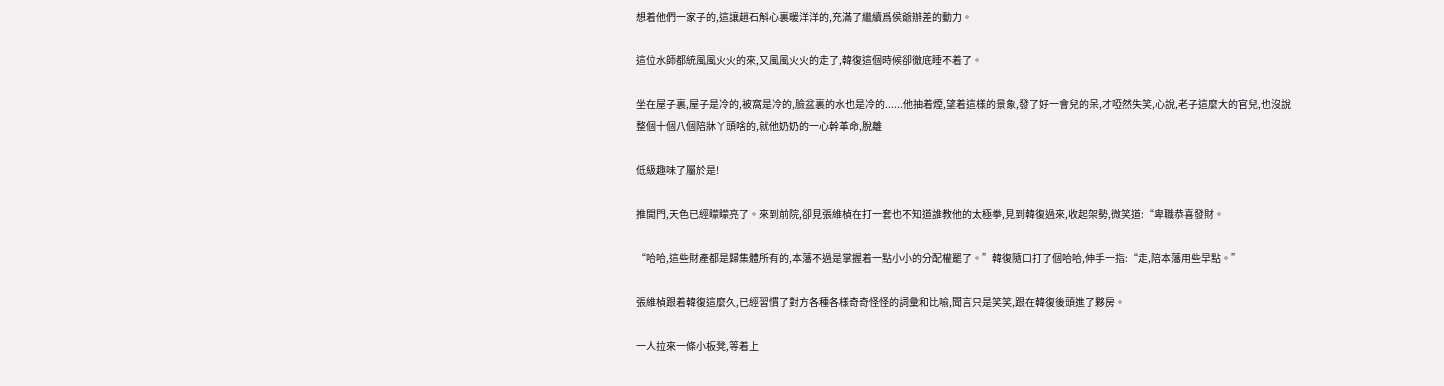想着他們一家子的,這讓趙石斛心裏暖洋洋的,充滿了繼續爲侯爺辦差的動力。

這位水師都統風風火火的來,又風風火火的走了,韓復這個時候卻徹底睡不着了。

坐在屋子裏,屋子是冷的,被窩是冷的,臉盆裏的水也是冷的......他抽着煙,望着這樣的景象,發了好一會兒的呆,才啞然失笑,心說,老子這麼大的官兒,也沒說整個十個八個陪牀丫頭啥的,就他奶奶的一心幹革命,脫離

低級趣味了屬於是!

推開門,天色已經矇矇亮了。來到前院,卻見張維楨在打一套也不知道誰教他的太極拳,見到韓復過來,收起架勢,微笑道:“卑職恭喜發財。

“哈哈,這些財產都是歸集體所有的,本藩不過是掌握着一點小小的分配權罷了。”韓復隨口打了個哈哈,伸手一指:“走,陪本藩用些早點。”

張維楨跟着韓復這麼久,已經習慣了對方各種各樣奇奇怪怪的詞彙和比喻,聞言只是笑笑,跟在韓復後頭進了夥房。

一人拉來一條小板凳,等着上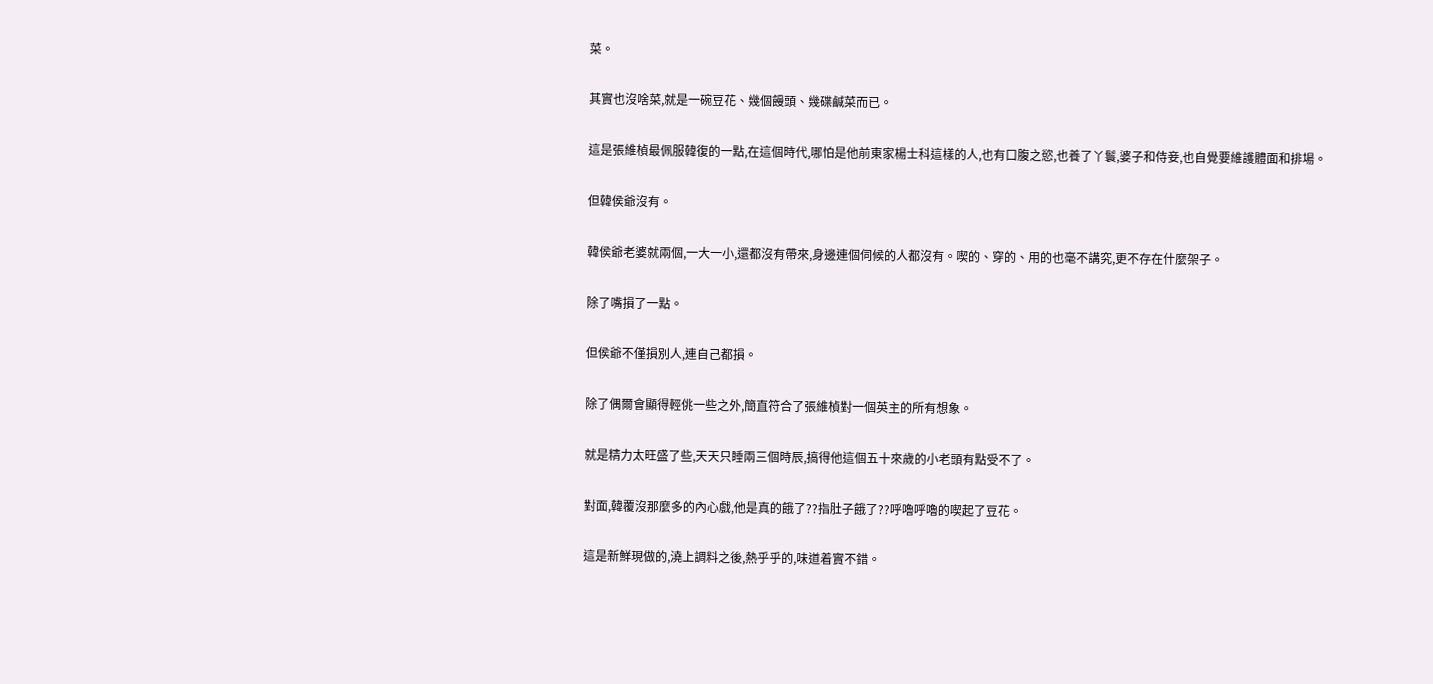菜。

其實也沒啥菜,就是一碗豆花、幾個饅頭、幾碟鹹菜而已。

這是張維楨最佩服韓復的一點,在這個時代,哪怕是他前東家楊士科這樣的人,也有口腹之慾,也養了丫鬟,婆子和侍妾,也自覺要維護體面和排場。

但韓侯爺沒有。

韓侯爺老婆就兩個,一大一小,還都沒有帶來,身邊連個伺候的人都沒有。喫的、穿的、用的也毫不講究,更不存在什麼架子。

除了嘴損了一點。

但侯爺不僅損別人,連自己都損。

除了偶爾會顯得輕佻一些之外,簡直符合了張維楨對一個英主的所有想象。

就是精力太旺盛了些,天天只睡兩三個時辰,搞得他這個五十來歲的小老頭有點受不了。

對面,韓覆沒那麼多的內心戲,他是真的餓了??指肚子餓了??呼嚕呼嚕的喫起了豆花。

這是新鮮現做的,澆上調料之後,熱乎乎的,味道着實不錯。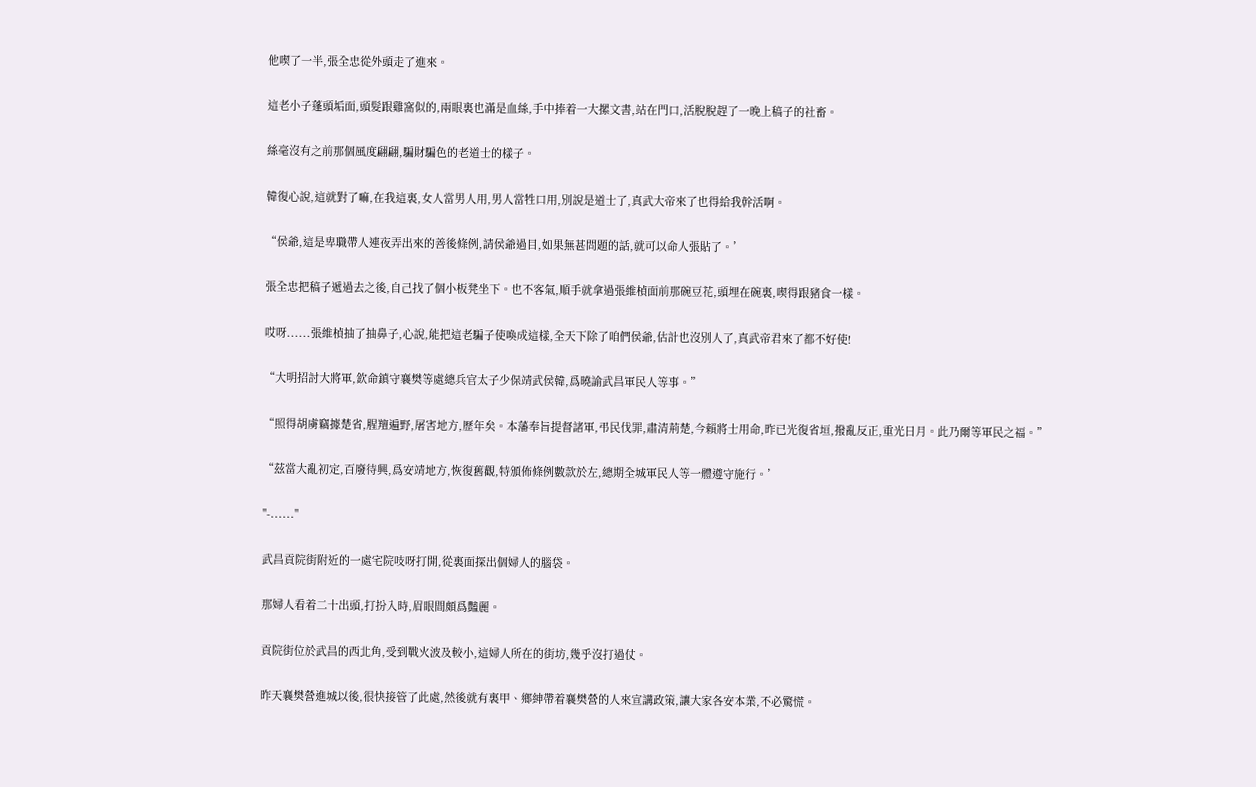他喫了一半,張全忠從外頭走了進來。

這老小子蓬頭垢面,頭髮跟雞窩似的,兩眼裏也滿是血絲,手中捧着一大摞文書,站在門口,活脫脫趕了一晚上稿子的社畜。

絲毫沒有之前那個風度翩翩,騙財騙色的老道士的樣子。

韓復心說,這就對了嘛,在我這裏,女人當男人用,男人當牲口用,別說是道士了,真武大帝來了也得給我幹活啊。

“侯爺,這是卑職帶人連夜弄出來的善後條例,請侯爺過目,如果無甚問題的話,就可以命人張貼了。’

張全忠把稿子遞過去之後,自己找了個小板凳坐下。也不客氣,順手就拿過張維楨面前那碗豆花,頭埋在碗裏,喫得跟豬食一樣。

哎呀......張維楨抽了抽鼻子,心說,能把這老騙子使喚成這樣,全天下除了咱們侯爺,估計也沒別人了,真武帝君來了都不好使!

“大明招討大將軍,欽命鎮守襄樊等處總兵官太子少保靖武侯韓,爲曉諭武昌軍民人等事。”

“照得胡虜竊據楚省,腥羶遍野,屠害地方,歷年矣。本藩奉旨提督諸軍,弔民伐罪,肅清荊楚,今賴將士用命,昨已光復省垣,撥亂反正,重光日月。此乃爾等軍民之福。”

“茲當大亂初定,百廢待興,爲安靖地方,恢復舊觀,特頒佈條例數款於左,總期全城軍民人等一體遵守施行。’

"-......"

武昌貢院街附近的一處宅院吱呀打開,從裏面探出個婦人的腦袋。

那婦人看着二十出頭,打扮入時,眉眼間頗爲豔麗。

貢院街位於武昌的西北角,受到戰火波及較小,這婦人所在的街坊,幾乎沒打過仗。

昨天襄樊營進城以後,很快接管了此處,然後就有裏甲、鄉紳帶着襄樊營的人來宣講政策,讓大家各安本業,不必驚慌。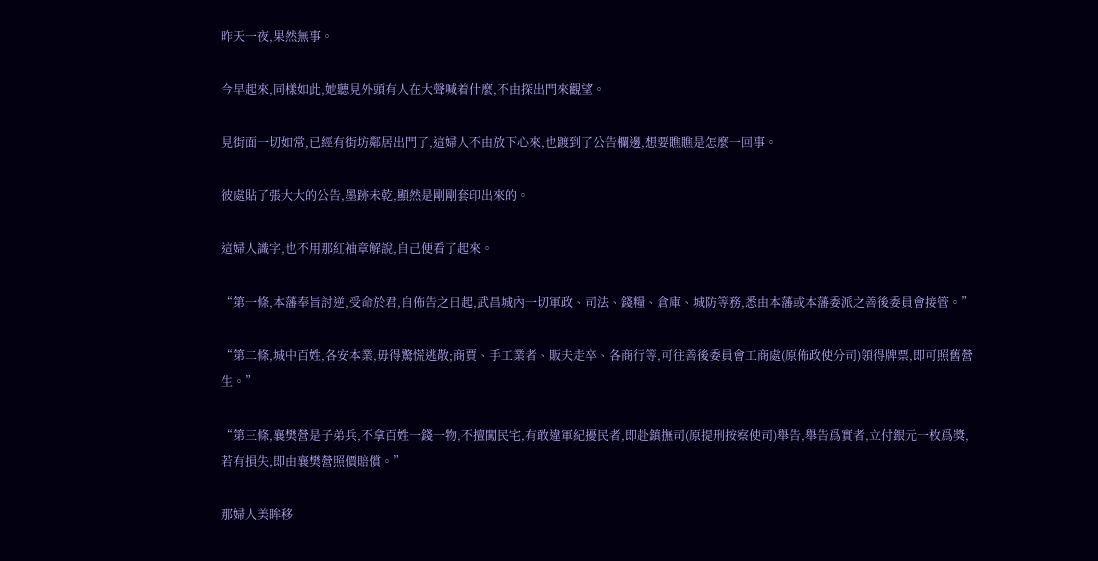昨天一夜,果然無事。

今早起來,同樣如此,她聽見外頭有人在大聲喊着什麼,不由探出門來觀望。

見街面一切如常,已經有街坊鄰居出門了,這婦人不由放下心來,也踱到了公告欄邊,想要瞧瞧是怎麼一回事。

彼處貼了張大大的公告,墨跡未乾,顯然是剛剛套印出來的。

這婦人識字,也不用那紅袖章解說,自己便看了起來。

“第一條,本藩奉旨討逆,受命於君,自佈告之日起,武昌城內一切軍政、司法、錢糧、倉庫、城防等務,悉由本藩或本藩委派之善後委員會接管。”

“第二條,城中百姓,各安本業,毋得驚慌逃散;商賈、手工業者、販夫走卒、各商行等,可往善後委員會工商處(原佈政使分司)領得牌票,即可照舊營生。”

“第三條,襄樊營是子弟兵,不拿百姓一錢一物,不擅闖民宅,有敢違軍紀擾民者,即赴鎮撫司(原提刑按察使司)舉告,舉告爲實者,立付銀元一枚爲獎,若有損失,即由襄樊營照價賠償。”

那婦人美眸移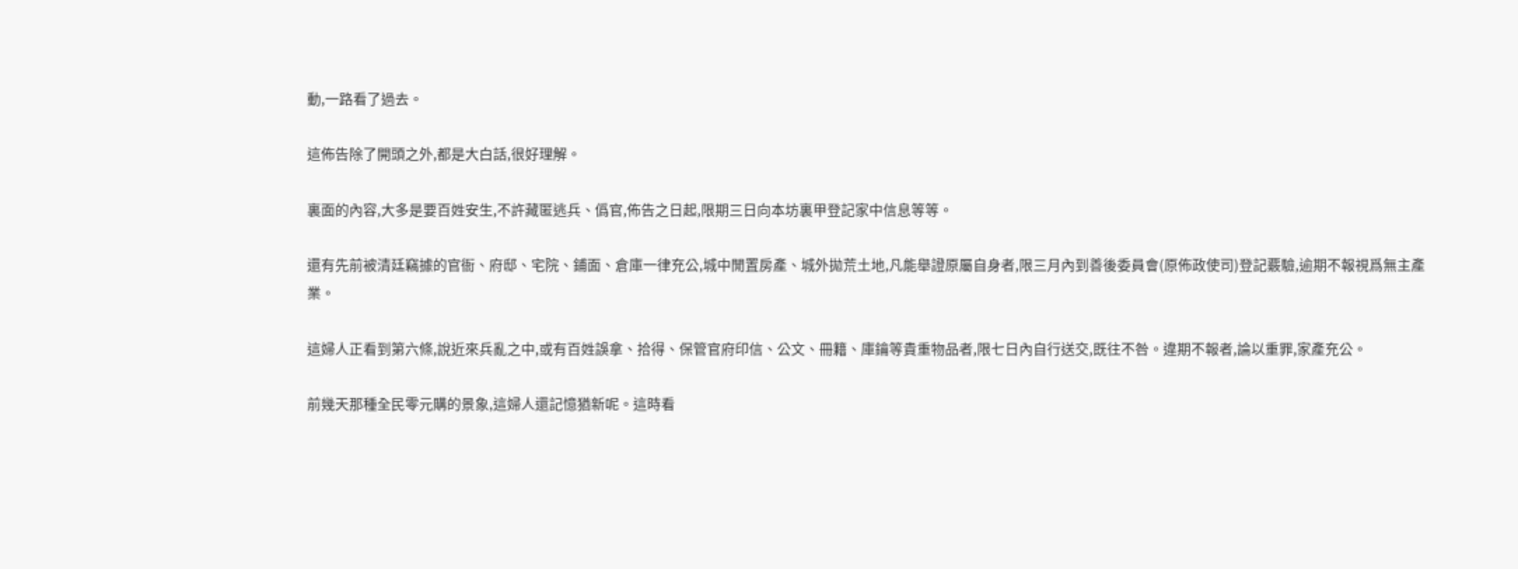動,一路看了過去。

這佈告除了開頭之外,都是大白話,很好理解。

裏面的內容,大多是要百姓安生,不許藏匿逃兵、僞官,佈告之日起,限期三日向本坊裏甲登記家中信息等等。

還有先前被清廷竊據的官衙、府邸、宅院、鋪面、倉庫一律充公,城中閒置房產、城外拋荒土地,凡能舉證原屬自身者,限三月內到善後委員會(原佈政使司)登記覈驗,逾期不報視爲無主產業。

這婦人正看到第六條,說近來兵亂之中,或有百姓誤拿、拾得、保管官府印信、公文、冊籍、庫鑰等貴重物品者,限七日內自行送交,既往不咎。違期不報者,論以重罪,家產充公。

前幾天那種全民零元購的景象,這婦人還記憶猶新呢。這時看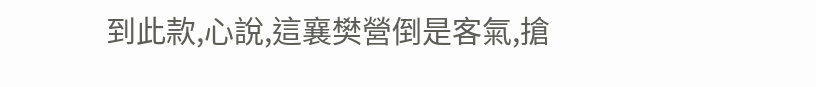到此款,心說,這襄樊營倒是客氣,搶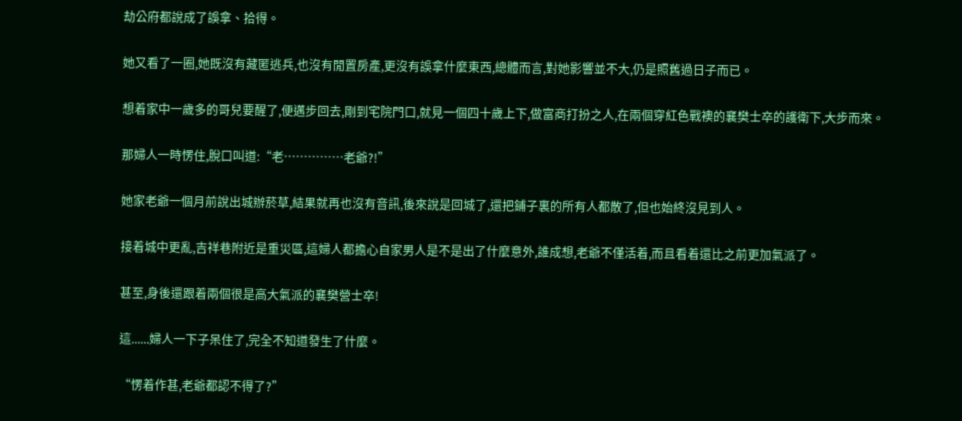劫公府都說成了誤拿、拾得。

她又看了一圈,她既沒有藏匿逃兵,也沒有閒置房產,更沒有誤拿什麼東西,總體而言,對她影響並不大,仍是照舊過日子而已。

想着家中一歲多的哥兒要醒了,便邁步回去,剛到宅院門口,就見一個四十歲上下,做富商打扮之人,在兩個穿紅色戰襖的襄樊士卒的護衛下,大步而來。

那婦人一時愣住,脫口叫道:“老……………老爺?!”

她家老爺一個月前說出城辦菸草,結果就再也沒有音訊,後來說是回城了,還把鋪子裏的所有人都散了,但也始終沒見到人。

接着城中更亂,吉祥巷附近是重災區,這婦人都擔心自家男人是不是出了什麼意外,誰成想,老爺不僅活着,而且看着還比之前更加氣派了。

甚至,身後還跟着兩個很是高大氣派的襄樊營士卒!

這......婦人一下子呆住了,完全不知道發生了什麼。

“愣着作甚,老爺都認不得了?”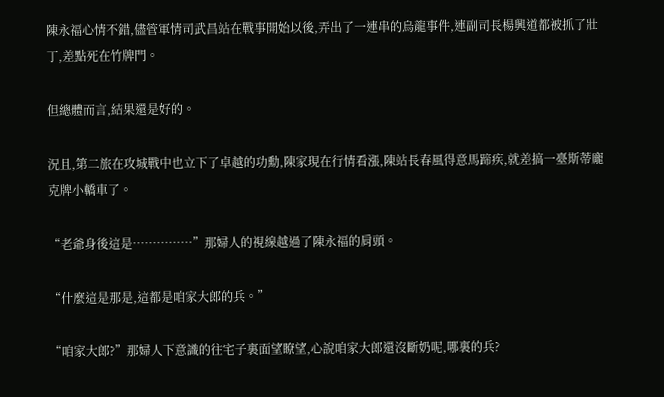陳永福心情不錯,儘管軍情司武昌站在戰事開始以後,弄出了一連串的烏龍事件,連副司長楊興道都被抓了壯丁,差點死在竹牌門。

但總體而言,結果還是好的。

況且,第二旅在攻城戰中也立下了卓越的功勳,陳家現在行情看漲,陳站長春風得意馬蹄疾,就差搞一臺斯蒂龐克牌小轎車了。

“老爺身後這是……………”那婦人的視線越過了陳永福的肩頭。

“什麼這是那是,這都是咱家大郎的兵。”

“咱家大郎?”那婦人下意識的往宅子裏面望瞭望,心說咱家大郎還沒斷奶呢,哪裏的兵?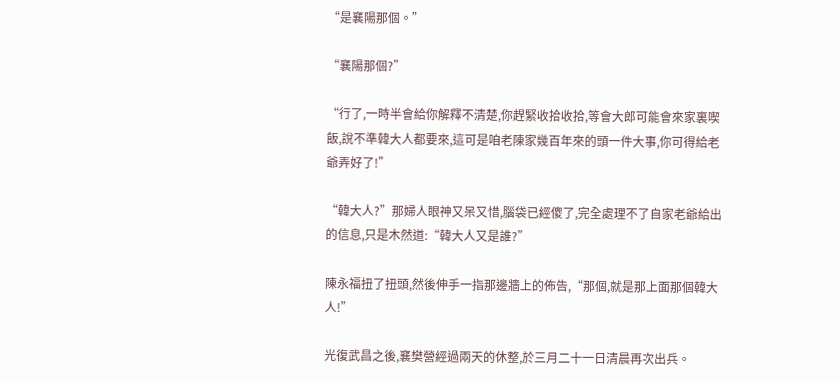“是襄陽那個。”

“襄陽那個?”

“行了,一時半會給你解釋不清楚,你趕緊收拾收拾,等會大郎可能會來家裏喫飯,說不準韓大人都要來,這可是咱老陳家幾百年來的頭一件大事,你可得給老爺弄好了!”

“韓大人?”那婦人眼神又呆又惜,腦袋已經傻了,完全處理不了自家老爺給出的信息,只是木然道:“韓大人又是誰?”

陳永福扭了扭頭,然後伸手一指那邊牆上的佈告,“那個,就是那上面那個韓大人!”

光復武昌之後,襄樊營經過兩天的休整,於三月二十一日清晨再次出兵。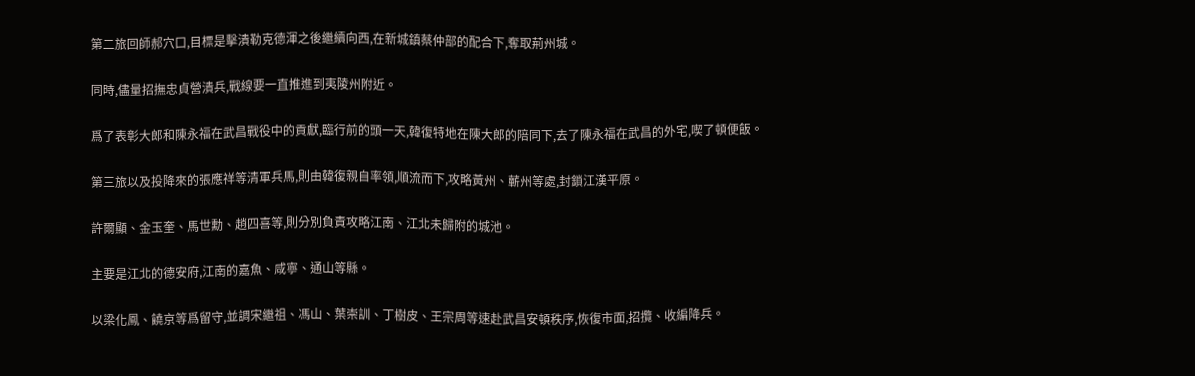第二旅回師郝穴口,目標是擊潰勒克德渾之後繼續向西,在新城鎮蔡仲部的配合下,奪取荊州城。

同時,儘量招撫忠貞營潰兵,戰線要一直推進到夷陵州附近。

爲了表彰大郎和陳永福在武昌戰役中的貢獻,臨行前的頭一天,韓復特地在陳大郎的陪同下,去了陳永福在武昌的外宅,喫了頓便飯。

第三旅以及投降來的張應祥等清軍兵馬,則由韓復親自率領,順流而下,攻略黃州、蘄州等處,封鎖江漢平原。

許爾顯、金玉奎、馬世勳、趙四喜等,則分別負責攻略江南、江北未歸附的城池。

主要是江北的德安府,江南的嘉魚、咸寧、通山等縣。

以梁化鳳、饒京等爲留守,並調宋繼祖、馮山、葉崇訓、丁樹皮、王宗周等速赴武昌安頓秩序,恢復市面,招攬、收編降兵。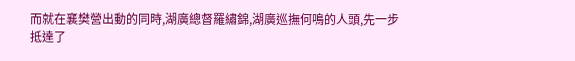而就在襄樊營出動的同時,湖廣總督羅繡錦,湖廣巡撫何鳴的人頭,先一步抵達了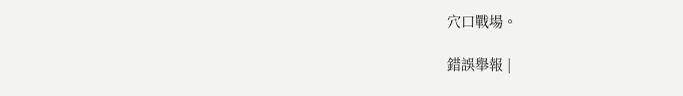穴口戰場。

錯誤舉報 |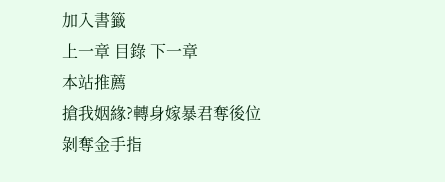加入書籤
上一章 目錄 下一章
本站推薦
搶我姻緣?轉身嫁暴君奪後位
剝奪金手指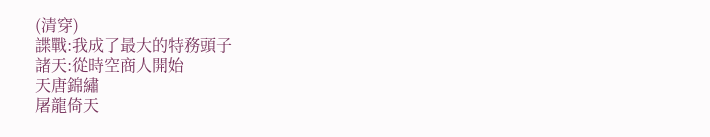(清穿)
諜戰:我成了最大的特務頭子
諸天:從時空商人開始
天唐錦繡
屠龍倚天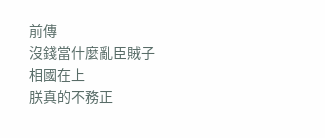前傳
沒錢當什麼亂臣賊子
相國在上
朕真的不務正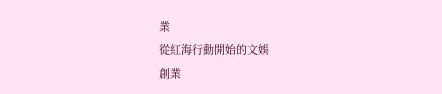業
從紅海行動開始的文娛
創業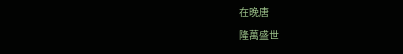在晚唐
隆萬盛世